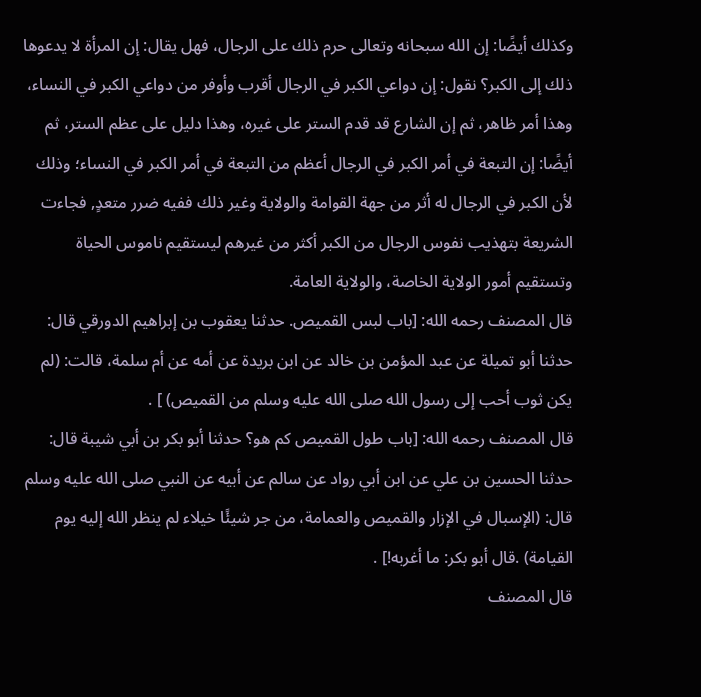وكذلك أيضًا: إن الله سبحانه وتعالى حرم ذلك على الرجال، فهل يقال: إن المرأة لا يدعوها ذلك إلى الكبر؟ نقول: إن دواعي الكبر في الرجال أقرب وأوفر من دواعي الكبر في النساء، وهذا أمر ظاهر، ثم إن الشارع قد قدم الستر على غيره، وهذا دليل على عظم الستر، ثم أيضًا: إن التبعة في أمر الكبر في الرجال أعظم من التبعة في أمر الكبر في النساء؛ وذلك لأن الكبر في الرجال له أثر من جهة القوامة والولاية وغير ذلك ففيه ضرر متعدٍ, فجاءت الشريعة بتهذيب نفوس الرجال من الكبر أكثر من غيرهم ليستقيم ناموس الحياة وتستقيم أمور الولاية الخاصة، والولاية العامة.
قال المصنف رحمه الله: [باب لبس القميص. حدثنا يعقوب بن إبراهيم الدورقي قال: حدثنا أبو تميلة عن عبد المؤمن بن خالد عن ابن بريدة عن أمه عن أم سلمة، قالت: (لم يكن ثوب أحب إلى رسول الله صلى الله عليه وسلم من القميص) ] .
قال المصنف رحمه الله: [باب طول القميص كم هو؟ حدثنا أبو بكر بن أبي شيبة قال: حدثنا الحسين بن علي عن ابن أبي رواد عن سالم عن أبيه عن النبي صلى الله عليه وسلم قال: (الإسبال في الإزار والقميص والعمامة، من جر شيئًا خيلاء لم ينظر الله إليه يوم القيامة) .قال أبو بكر: ما أغربه!] .
قال المصنف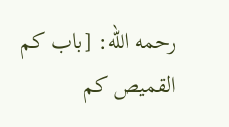رحمه الله: [باب كم القميص كم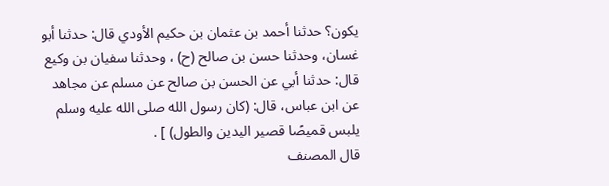يكون؟ حدثنا أحمد بن عثمان بن حكيم الأودي قال: حدثنا أبو غسان، وحدثنا حسن بن صالح (ح) ، وحدثنا سفيان بن وكيع قال: حدثنا أبي عن الحسن بن صالح عن مسلم عن مجاهد عن ابن عباس، قال: (كان رسول الله صلى الله عليه وسلم يلبس قميصًا قصير اليدين والطول) ] .
قال المصنف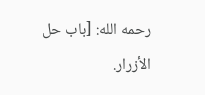رحمه الله: [باب حل الأزرار.